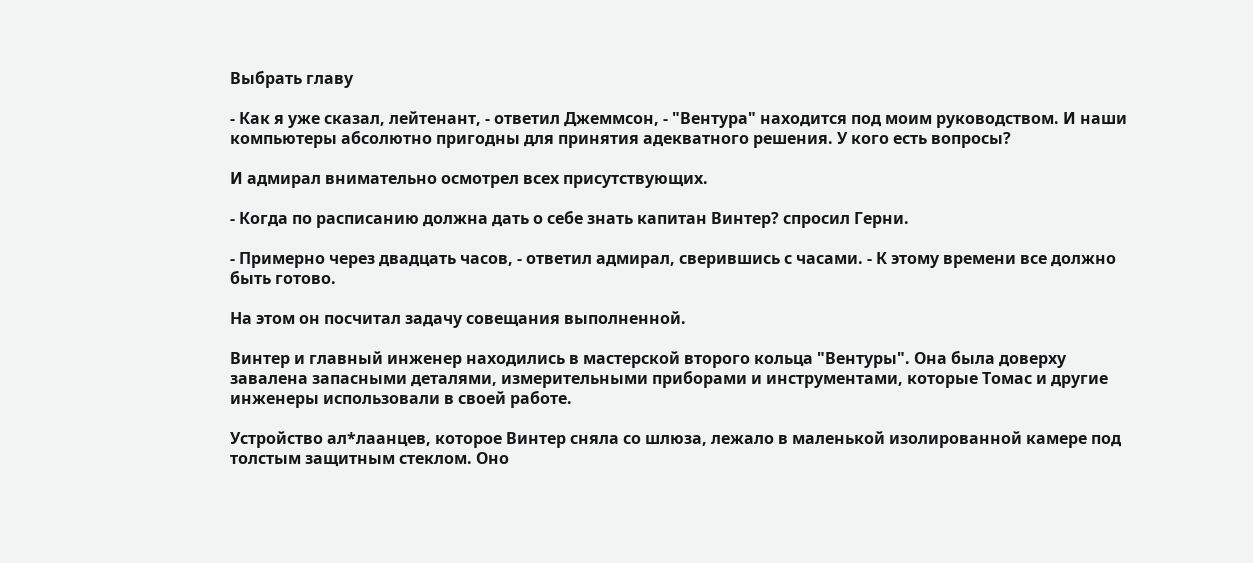Выбрать главу

- Как я уже сказал, лейтенант, - ответил Джеммсон, - "Вентура" находится под моим руководством. И наши компьютеры абсолютно пригодны для принятия адекватного решения. У кого есть вопросы?

И адмирал внимательно осмотрел всех присутствующих.

- Когда по расписанию должна дать о себе знать капитан Винтер? спросил Герни.

- Примерно через двадцать часов, - ответил адмирал, сверившись с часами. - К этому времени все должно быть готово.

На этом он посчитал задачу совещания выполненной.

Винтер и главный инженер находились в мастерской второго кольца "Вентуры". Она была доверху завалена запасными деталями, измерительными приборами и инструментами, которые Томас и другие инженеры использовали в своей работе.

Устройство ал*лаанцев, которое Винтер сняла со шлюза, лежало в маленькой изолированной камере под толстым защитным стеклом. Оно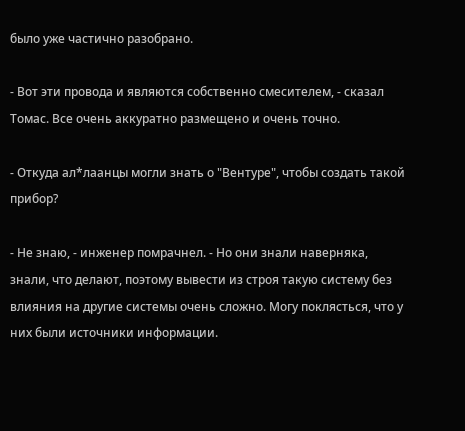было уже частично разобрано.

- Вот эти провода и являются собственно смесителем, - сказал Томас. Все очень аккуратно размещено и очень точно.

- Откуда ал*лаанцы могли знать о "Вентуре", чтобы создать такой прибор?

- Не знаю, - инженер помрачнел. - Но они знали наверняка, знали, что делают, поэтому вывести из строя такую систему без влияния на другие системы очень сложно. Могу поклясться, что у них были источники информации.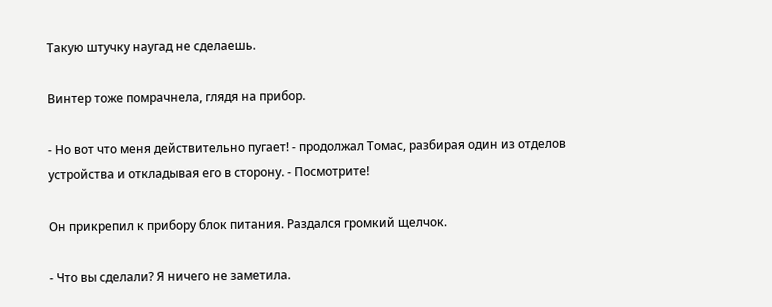Такую штучку наугад не сделаешь.

Винтер тоже помрачнела, глядя на прибор.

- Но вот что меня действительно пугает! - продолжал Томас, разбирая один из отделов устройства и откладывая его в сторону. - Посмотрите!

Он прикрепил к прибору блок питания. Раздался громкий щелчок.

- Что вы сделали? Я ничего не заметила.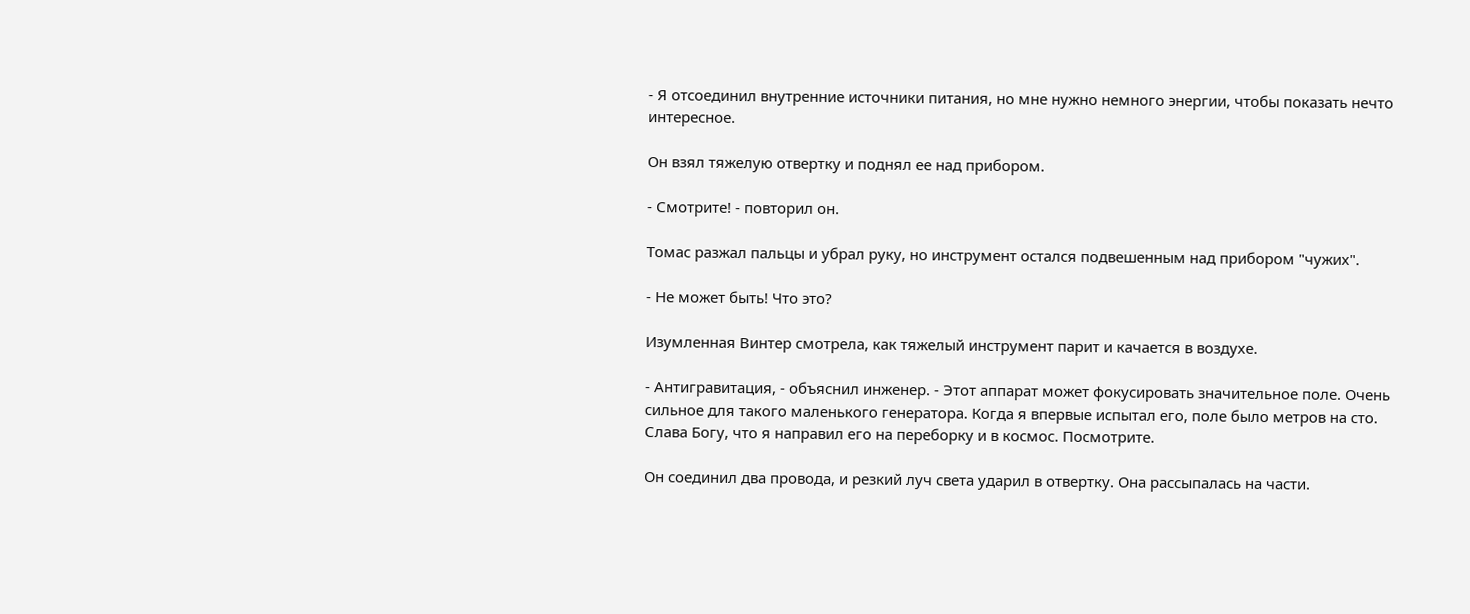- Я отсоединил внутренние источники питания, но мне нужно немного энергии, чтобы показать нечто интересное.

Он взял тяжелую отвертку и поднял ее над прибором.

- Смотрите! - повторил он.

Томас разжал пальцы и убрал руку, но инструмент остался подвешенным над прибором "чужих".

- Не может быть! Что это?

Изумленная Винтер смотрела, как тяжелый инструмент парит и качается в воздухе.

- Антигравитация, - объяснил инженер. - Этот аппарат может фокусировать значительное поле. Очень сильное для такого маленького генератора. Когда я впервые испытал его, поле было метров на сто. Слава Богу, что я направил его на переборку и в космос. Посмотрите.

Он соединил два провода, и резкий луч света ударил в отвертку. Она рассыпалась на части.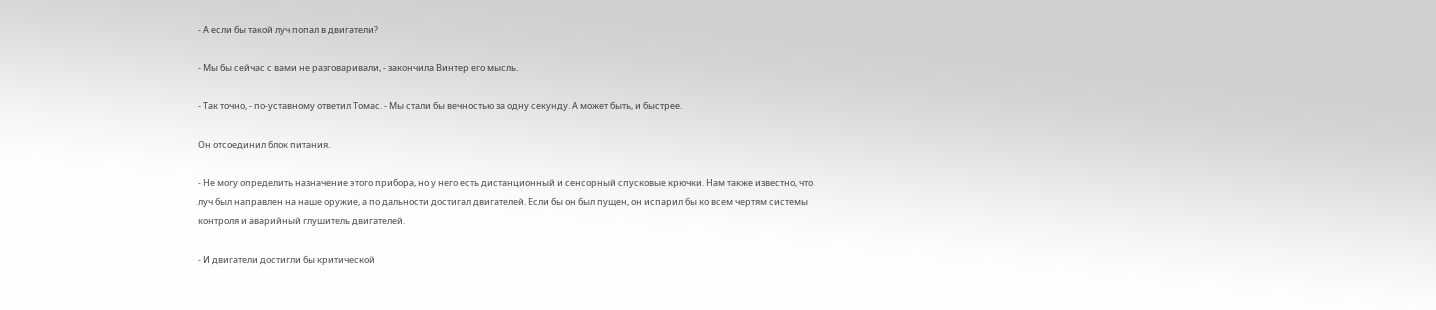- А если бы такой луч попал в двигатели?

- Мы бы сейчас с вами не разговаривали, - закончила Винтер его мысль.

- Так точно, - по-уставному ответил Томас. - Мы стали бы вечностью за одну секунду. А может быть, и быстрее.

Он отсоединил блок питания.

- Не могу определить назначение этого прибора, но у него есть дистанционный и сенсорный спусковые крючки. Нам также известно, что луч был направлен на наше оружие, а по дальности достигал двигателей. Если бы он был пущен, он испарил бы ко всем чертям системы контроля и аварийный глушитель двигателей.

- И двигатели достигли бы критической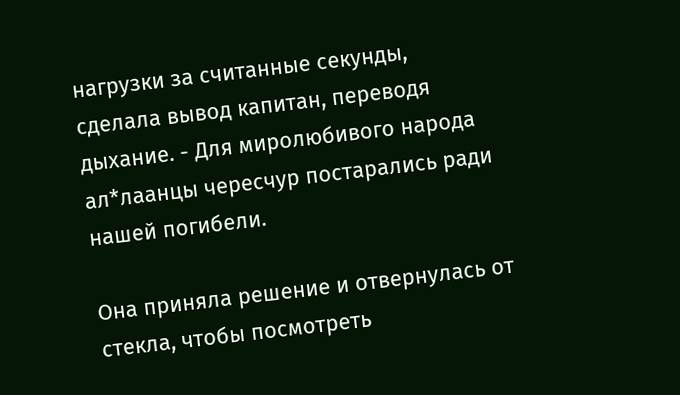нагрузки за считанные секунды, сделала вывод капитан, переводя дыхание. - Для миролюбивого народа ал*лаанцы чересчур постарались ради нашей погибели.

Она приняла решение и отвернулась от стекла, чтобы посмотреть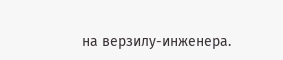на верзилу-инженера.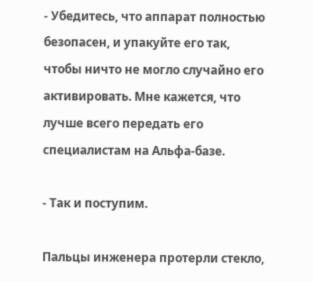- Убедитесь, что аппарат полностью безопасен, и упакуйте его так, чтобы ничто не могло случайно его активировать. Мне кажется, что лучше всего передать его специалистам на Альфа-базе.

- Так и поступим.

Пальцы инженера протерли стекло,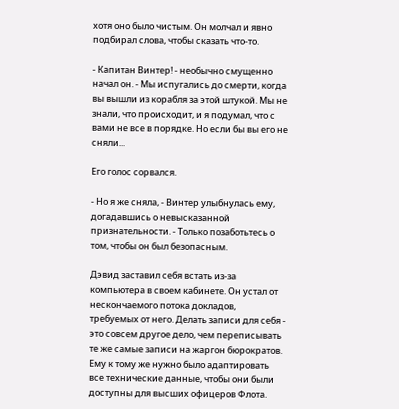хотя оно было чистым. Он молчал и явно подбирал слова, чтобы сказать что-то.

- Капитан Винтер! - необычно смущенно начал он. - Мы испугались до смерти, когда вы вышли из корабля за этой штукой. Мы не знали, что происходит, и я подумал, что с вами не все в порядке. Но если бы вы его не сняли...

Его голос сорвался.

- Но я же сняла, - Винтер улыбнулась ему, догадавшись о невысказанной признательности. - Только позаботьтесь о том, чтобы он был безопасным.

Дэвид заставил себя встать из-за компьютера в своем кабинете. Он устал от нескончаемого потока докладов, требуемых от него. Делать записи для себя - это совсем другое дело, чем переписывать те же самые записи на жаргон бюрократов. Ему к тому же нужно было адаптировать все технические данные, чтобы они были доступны для высших офицеров Флота.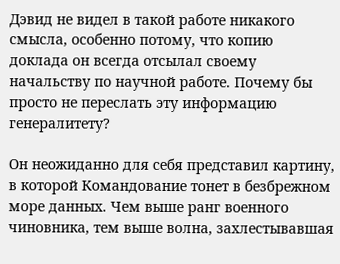Дэвид не видел в такой работе никакого смысла, особенно потому, что копию доклада он всегда отсылал своему начальству по научной работе. Почему бы просто не переслать эту информацию генералитету?

Он неожиданно для себя представил картину, в которой Командование тонет в безбрежном море данных. Чем выше ранг военного чиновника, тем выше волна, захлестывавшая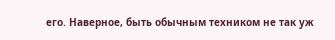его. Наверное, быть обычным техником не так уж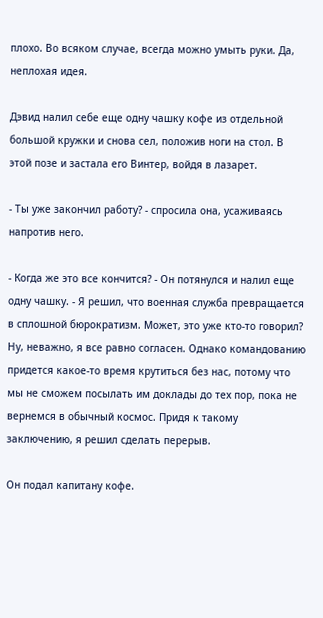плохо. Во всяком случае, всегда можно умыть руки. Да, неплохая идея.

Дэвид налил себе еще одну чашку кофе из отдельной большой кружки и снова сел, положив ноги на стол. В этой позе и застала его Винтер, войдя в лазарет.

- Ты уже закончил работу? - спросила она, усаживаясь напротив него.

- Когда же это все кончится? - Он потянулся и налил еще одну чашку. - Я решил, что военная служба превращается в сплошной бюрократизм. Может, это уже кто-то говорил? Ну, неважно, я все равно согласен. Однако командованию придется какое-то время крутиться без нас, потому что мы не сможем посылать им доклады до тех пор, пока не вернемся в обычный космос. Придя к такому заключению, я решил сделать перерыв.

Он подал капитану кофе.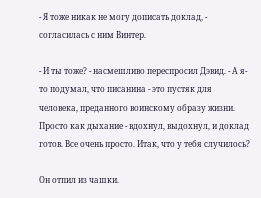- Я тоже никак не могу дописать доклад, - согласилась с ним Винтер.

- И ты тоже? - насмешливо переспросил Дэвид. - А я-то подумал, что писанина - это пустяк для человека, преданного воинскому образу жизни. Просто как дыхание - вдохнул, выдохнул, и доклад готов. Все очень просто. Итак, что у тебя случилось?

Он отпил из чашки.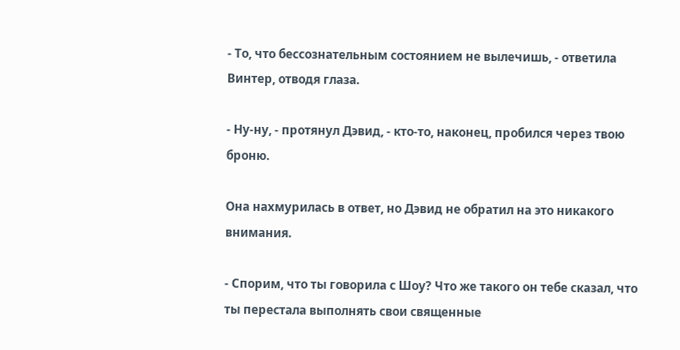- То, что бессознательным состоянием не вылечишь, - ответила Винтер, отводя глаза.

- Ну-ну, - протянул Дэвид, - кто-то, наконец, пробился через твою броню.

Она нахмурилась в ответ, но Дэвид не обратил на это никакого внимания.

- Спорим, что ты говорила с Шоу? Что же такого он тебе сказал, что ты перестала выполнять свои священные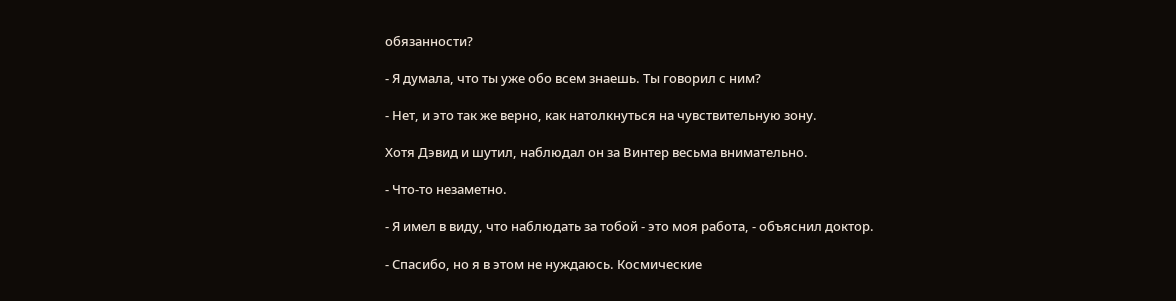обязанности?

- Я думала, что ты уже обо всем знаешь. Ты говорил с ним?

- Нет, и это так же верно, как натолкнуться на чувствительную зону.

Хотя Дэвид и шутил, наблюдал он за Винтер весьма внимательно.

- Что-то незаметно.

- Я имел в виду, что наблюдать за тобой - это моя работа, - объяснил доктор.

- Спасибо, но я в этом не нуждаюсь. Космические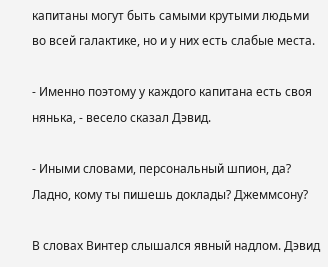капитаны могут быть самыми крутыми людьми во всей галактике, но и у них есть слабые места.

- Именно поэтому у каждого капитана есть своя нянька, - весело сказал Дэвид.

- Иными словами, персональный шпион, да? Ладно, кому ты пишешь доклады? Джеммсону?

В словах Винтер слышался явный надлом. Дэвид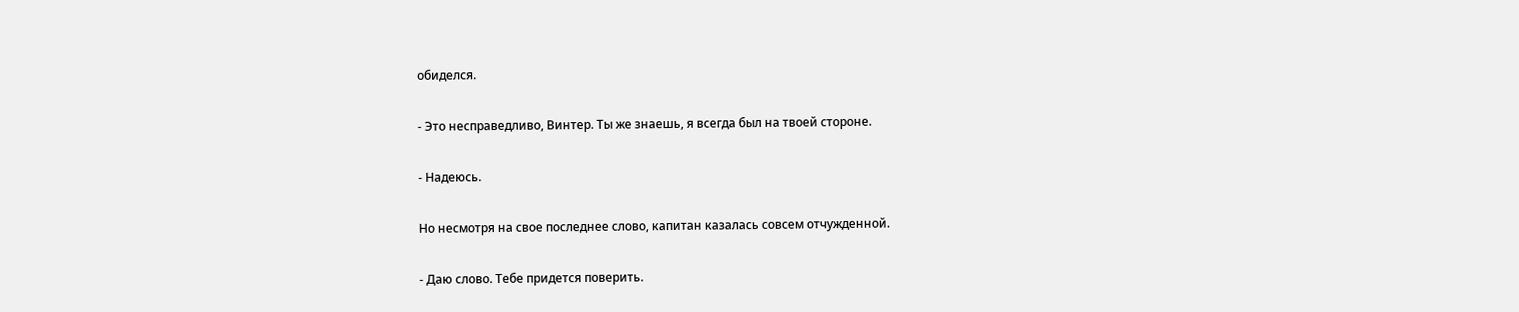обиделся.

- Это несправедливо, Винтер. Ты же знаешь, я всегда был на твоей стороне.

- Надеюсь.

Но несмотря на свое последнее слово, капитан казалась совсем отчужденной.

- Даю слово. Тебе придется поверить.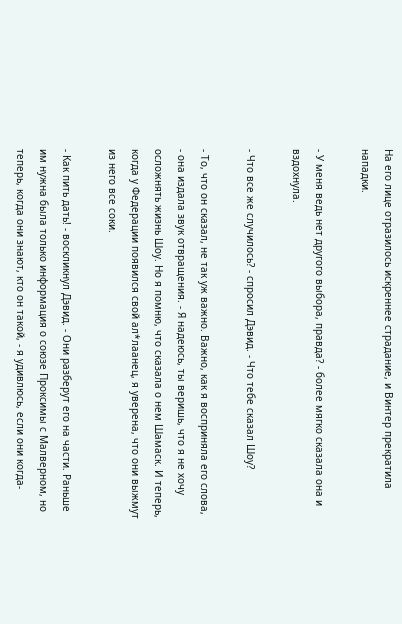На его лице отразилось искреннее страдание, и Винтер прекратила нападки.

- У меня ведь нет другого выбора, правда? - более мягко сказала она и вздохнула.

- Что все же случилось? - спросил Дэвид. - Что тебе сказал Шоу?

- То, что он сказал, не так уж важно. Важно, как я восприняла его слова, - она издала звук отвращения. - Я надеюсь, ты веришь, что я не хочу осложнять жизнь Шоу. Но я помню, что сказала о нем Шамаск. И теперь, когда у Федерации появился свой ал*лаанец, я уверена, что они выжмут из него все соки.

- Как пить дать! - воскликнул Дэвид. - Они разберут его на части. Раньше им нужна была только информация о союзе Проксимы с Малверном, но теперь, когда они знают, кто он такой, - я удивлюсь, если они когда-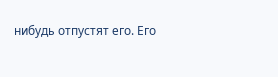нибудь отпустят его. Его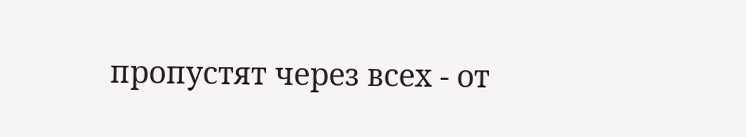пропустят через всех - от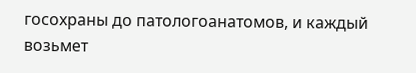госохраны до патологоанатомов, и каждый возьмет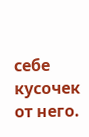себе кусочек от него.